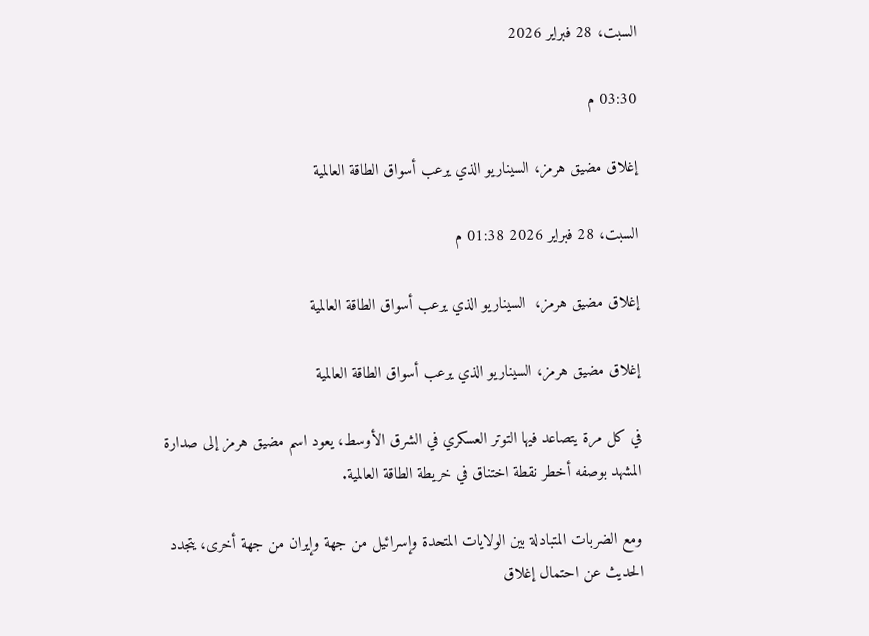السبت، 28 فبراير 2026

03:30 م

إغلاق مضيق هرمز، السيناريو الذي يرعب أسواق الطاقة العالمية

السبت، 28 فبراير 2026 01:38 م

إغلاق مضيق هرمز،  السيناريو الذي يرعب أسواق الطاقة العالمية

إغلاق مضيق هرمز، السيناريو الذي يرعب أسواق الطاقة العالمية

في كل مرة يتصاعد فيها التوتر العسكري في الشرق الأوسط، يعود اسم مضيق هرمز إلى صدارة المشهد بوصفه أخطر نقطة اختناق في خريطة الطاقة العالمية.

ومع الضربات المتبادلة بين الولايات المتحدة وإسرائيل من جهة وإيران من جهة أخرى، يتجدد الحديث عن احتمال إغلاق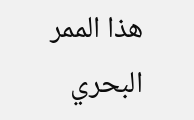هذا الممر البحري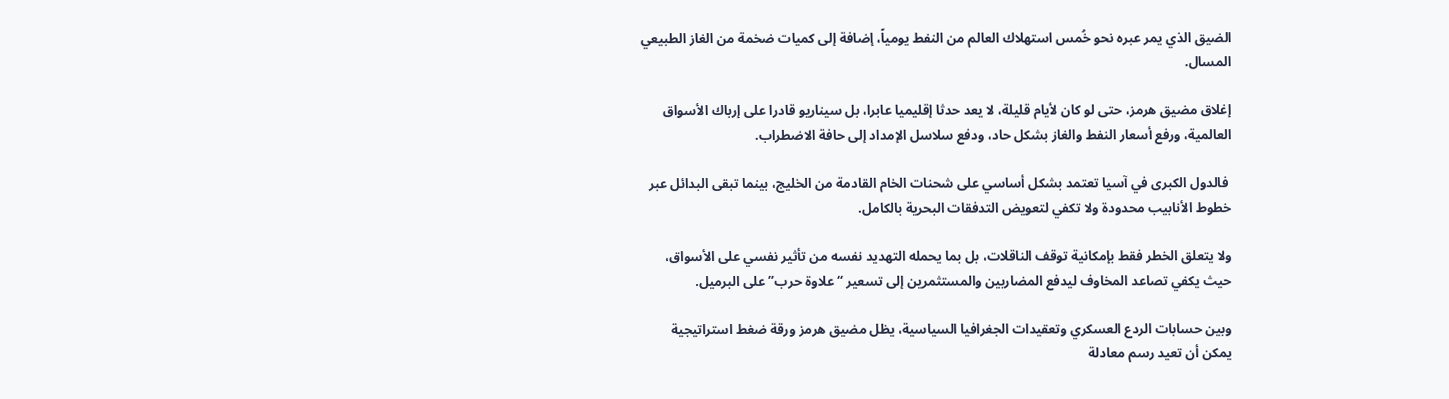الضيق الذي يمر عبره نحو خُمس استهلاك العالم من النفط يومياً، إضافة إلى كميات ضخمة من الغاز الطبيعي المسال.

إغلاق مضيق هرمز، حتى لو كان لأيام قليلة، لا يعد حدثا إقليميا عابرا، بل سيناريو قادرا على إرباك الأسواق العالمية، ورفع أسعار النفط والغاز بشكل حاد، ودفع سلاسل الإمداد إلى حافة الاضطراب.

 فالدول الكبرى في آسيا تعتمد بشكل أساسي على شحنات الخام القادمة من الخليج، بينما تبقى البدائل عبر خطوط الأنابيب محدودة ولا تكفي لتعويض التدفقات البحرية بالكامل.

ولا يتعلق الخطر فقط بإمكانية توقف الناقلات، بل بما يحمله التهديد نفسه من تأثير نفسي على الأسواق، حيث يكفي تصاعد المخاوف ليدفع المضاربين والمستثمرين إلى تسعير “علاوة حرب” على البرميل.

وبين حسابات الردع العسكري وتعقيدات الجغرافيا السياسية، يظل مضيق هرمز ورقة ضغط استراتيجية يمكن أن تعيد رسم معادلة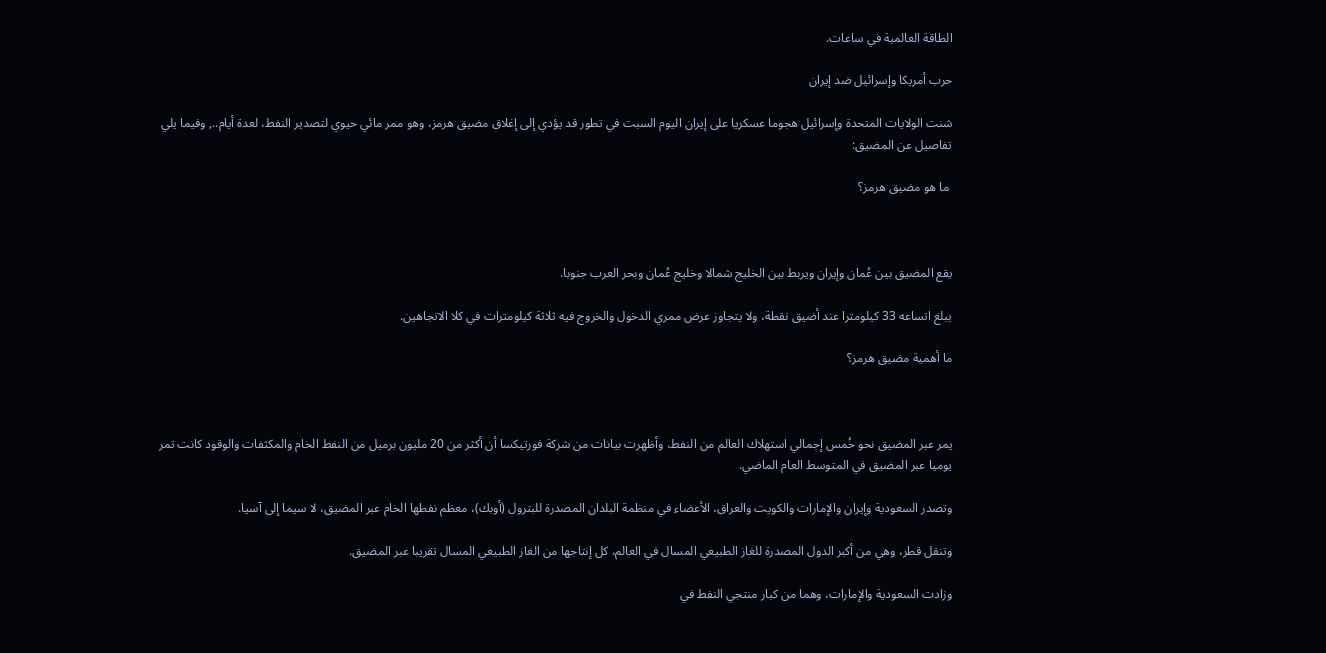الطاقة العالمية في ساعات.

حرب أمريكا وإسرائيل ضد إيران

شنت الولايات المتحدة وإسرائيل هجوما عسكريا على إيران اليوم السبت في تطور قد يؤدي إلى إغلاق مضيق هرمز، وهو ممر مائي حيوي لتصدير النفط، لعدة أيام.., وفيما يلي تفاصيل عن المضيق:

 ما هو مضيق هرمز؟



يقع المضيق بين عُمان وإيران ويربط بين الخليج شمالا وخليج عُمان وبحر العرب جنوبا.

يبلغ اتساعه 33 كيلومترا عند أضيق نقطة، ولا يتجاوز عرض ممري الدخول والخروج فيه ثلاثة كيلومترات في كلا الاتجاهين.

ما أهمية مضيق هرمز؟



يمر عبر المضيق نحو خُمس إجمالي استهلاك العالم من النفط، وأظهرت بيانات من شركة فورتيكسا أن أكثر من 20 مليون برميل من النفط الخام والمكثفات والوقود كانت تمر يوميا عبر المضيق في المتوسط العام الماضي.

وتصدر السعودية وإيران والإمارات والكويت والعراق، الأعضاء في منظمة البلدان المصدرة للبترول (أوبك)، معظم نفطها الخام عبر المضيق، لا سيما إلى آسيا.

وتنقل قطر، وهي من أكبر الدول المصدرة للغاز الطبيعي المسال في العالم، كل إنتاجها من الغاز الطبيعي المسال تقريبا عبر المضيق.

وزادت السعودية والإمارات، وهما من كبار منتجي النفط في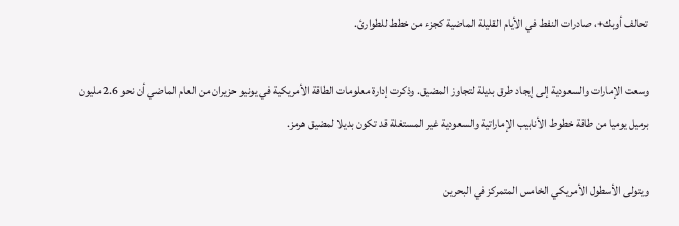تحالف أوبك+، صادرات النفط في الأيام القليلة الماضية كجزء من خطط للطوارئ.

وسعت الإمارات والسعودية إلى إيجاد طرق بديلة لتجاوز المضيق. وذكرت إدارة معلومات الطاقة الأمريكية في يونيو حزيران من العام الماضي أن نحو 2.6 مليون برميل يوميا من طاقة خطوط الأنابيب الإماراتية والسعودية غير المستغلة قد تكون بديلا لمضيق هرمز.

ويتولى الأسطول الأمريكي الخامس المتمركز في البحرين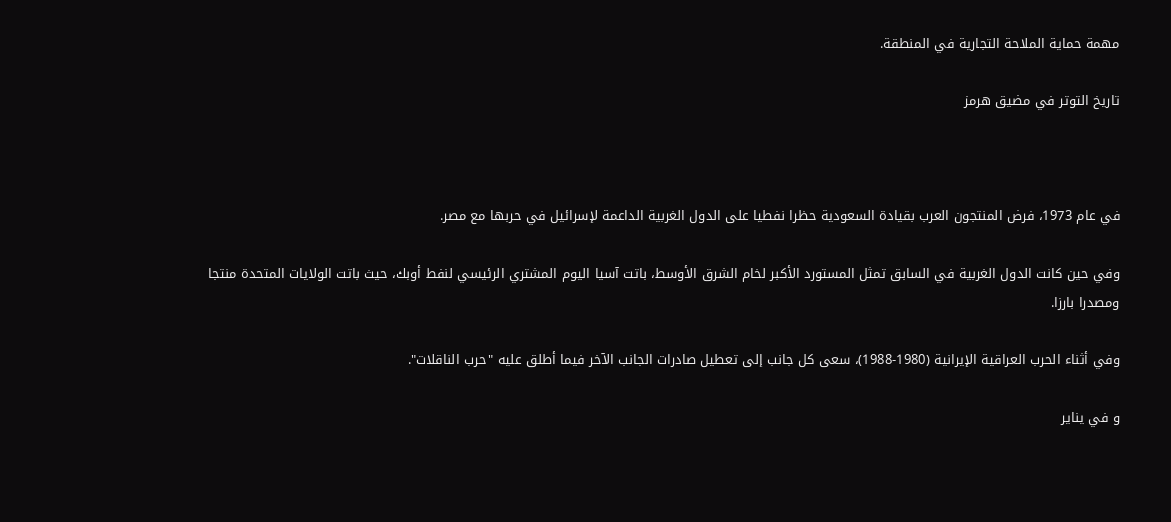مهمة حماية الملاحة التجارية في المنطقة.

تاريخ التوتر في مضيق هرمز



في عام 1973، فرض المنتجون العرب بقيادة السعودية حظرا نفطيا على الدول الغربية الداعمة لإسرائيل في حربها مع مصر.

وفي حين كانت الدول الغربية في السابق تمثل المستورد الأكبر لخام الشرق الأوسط، باتت آسيا اليوم المشتري الرئيسي لنفط أوبك، حيث باتت الولايات المتحدة منتجا ومصدرا بارزا.

وفي أثناء الحرب العراقية الإيرانية (1980-1988)، سعى كل جانب إلى تعطيل صادرات الجانب الآخر فيما أطلق عليه "حرب الناقلات".

و في يناير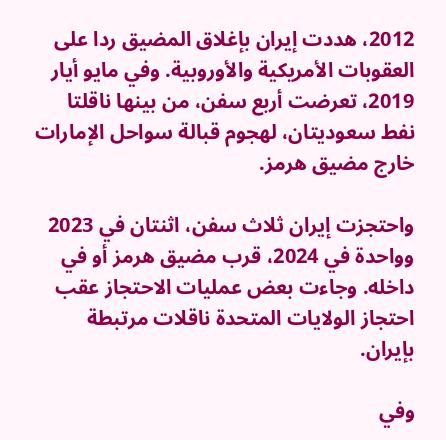2012، هددت إيران بإغلاق المضيق ردا على العقوبات الأمريكية والأوروبية. وفي مايو أيار 2019، تعرضت أربع سفن، من بينها ناقلتا نفط سعوديتان، لهجوم قبالة سواحل الإمارات خارج مضيق هرمز.

واحتجزت إيران ثلاث سفن، اثنتان في 2023 وواحدة في 2024، قرب مضيق هرمز أو في داخله. وجاءت بعض عمليات الاحتجاز عقب احتجاز الولايات المتحدة ناقلات مرتبطة بإيران.

وفي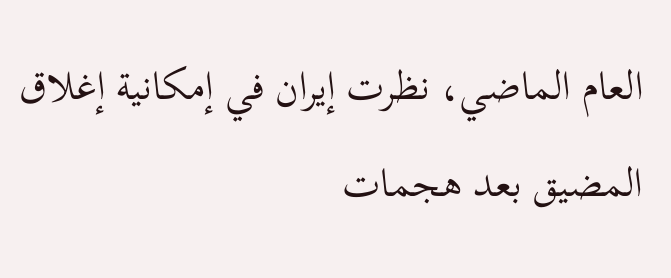العام الماضي، نظرت إيران في إمكانية إغلاق المضيق بعد هجمات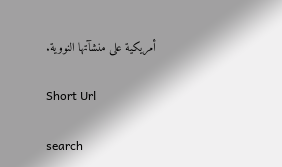أمريكية على منشآتها النووية.

Short Url

search